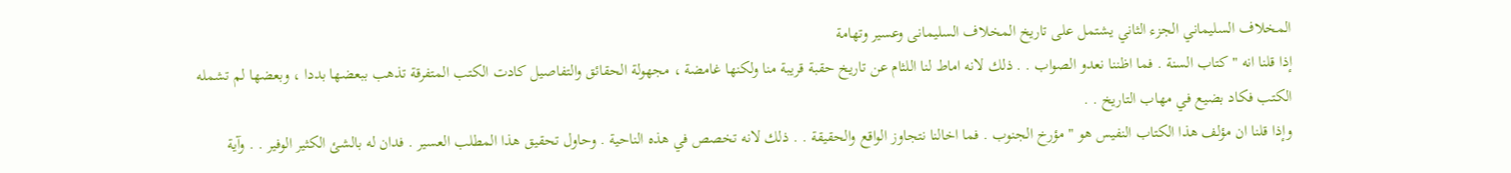المخلاف السليماني الجزء الثاني يشتمل على تاريخ المخلاف السليمانى وعسير وتهامة
إذا قلنا انه " كتاب السنة . فما اظننا نعدو الصواب . . ذلك لانه اماط لنا اللثام عن تاريخ حقبة قريبة منا ولكنها غامضة ، مجهولة الحقائق والتفاصيل كادت الكتب المتفرقة تذهب ببعضها بددا ، وبعضها لم تشمله الكتب فكاد بضيع في مهاب التاريخ . .
وإذا قلنا ان مؤلف هذا الكتاب النفيس هو " مؤرخ الجنوب . فما اخالنا نتجاوز الواقع والحقيقة . . ذلك لانه تخصص في هذه الناحية . وحاول تحقيق هذا المطلب العسير . فدان له بالشئ الكثير الوفير . . وآية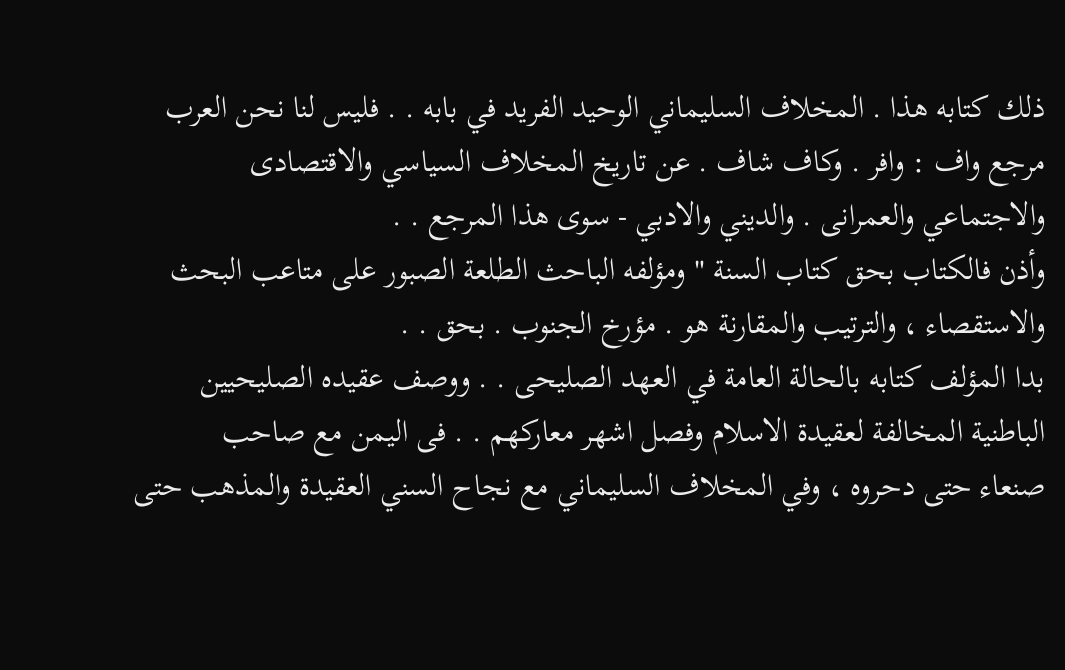ذلك كتابه هذا . المخلاف السليماني الوحيد الفريد في بابه . . فليس لنا نحن العرب مرجع واف : وافر . وكاف شاف . عن تاريخ المخلاف السياسي والاقتصادى والاجتماعي والعمرانى . والديني والادبي - سوى هذا المرجع . .
وأذن فالكتاب بحق كتاب السنة " ومؤلفه الباحث الطلعة الصبور على متاعب البحث والاستقصاء ، والترتيب والمقارنة هو . مؤرخ الجنوب . بحق . .
بدا المؤلف كتابه بالحالة العامة في العهد الصليحى . . ووصف عقيده الصليحيين الباطنية المخالفة لعقيدة الاسلام وفصل اشهر معاركهم . . فى اليمن مع صاحب
صنعاء حتى دحروه ، وفي المخلاف السليماني مع نجاح السني العقيدة والمذهب حتى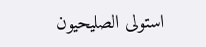استولى الصليحيون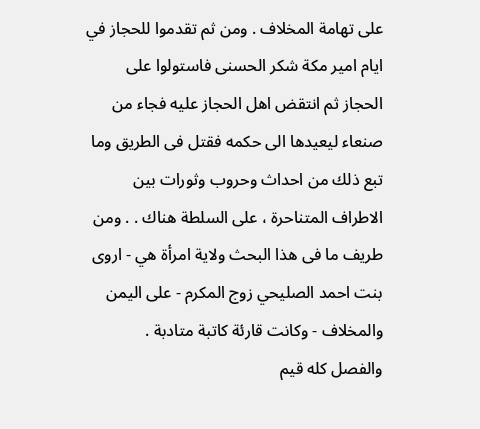على تهامة المخلاف . ومن ثم تقدموا للحجاز في ايام امير مكة شكر الحسنى فاستولوا على الحجاز ثم انتقض اهل الحجاز عليه فجاء من صنعاء ليعيدها الى حكمه فقتل فى الطريق وما تبع ذلك من احداث وحروب وثورات بين الاطراف المتناحرة ، على السلطة هناك . . ومن طريف ما فى هذا البحث ولاية امرأة هي - اروى بنت احمد الصليحي زوج المكرم - على اليمن والمخلاف - وكانت قارئة كاتبة متادبة .
والفصل كله قيم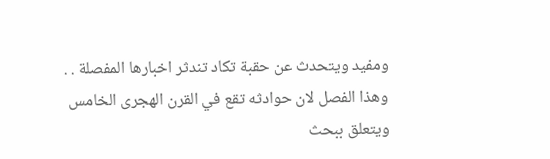ومفيد ويتحدث عن حقبة تكاد تندثر اخبارها المفصلة . . وهذا الفصل لان حوادثه تقع في القرن الهجرى الخامس ويتعلق ببحث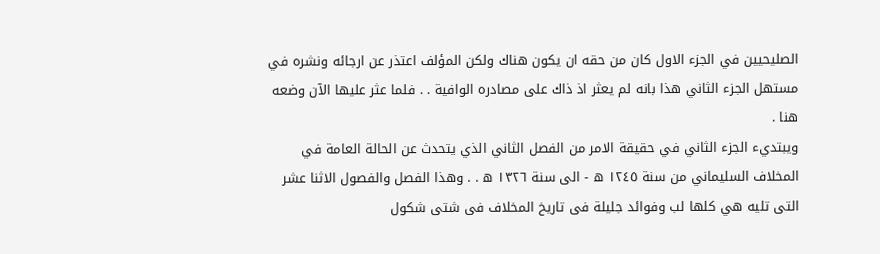الصليحيين في الجزء الاول كان من حقه ان يكون هناك ولكن المؤلف اعتذر عن ارجائه ونشره في مستهل الجزء الثاني هذا بانه لم يعثر اذ ذاك على مصادره الوافية . . فلما عثر عليها الآن وضعه هنا .
ويبتديء الجزء الثاني في حقيقة الامر من الفصل الثاني الذي يتحدث عن الحالة العامة في المخلاف السليماني من سنة ١٢٤٥ ه - الى سنة ١٣٢٦ ه . . وهذا الفصل والفصول الاثنا عشر التى تليه هي كلها لب وفوائد جليلة فى تاريخ المخلاف فى شتى شكول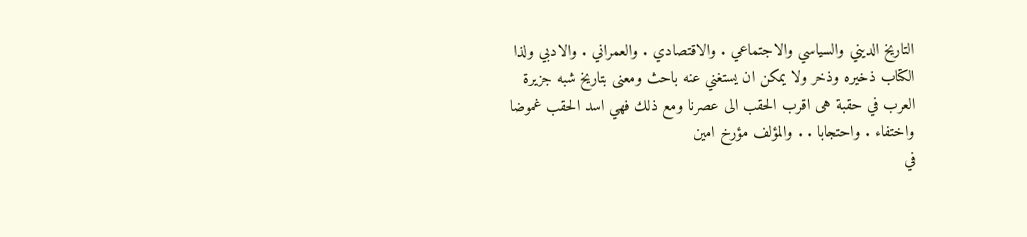التاريخ الديني والسياسي والاجتماعي . والاقتصادي . والعمراني . والادبي ولذا الكتاب ذخيره وذخر ولا يمكن ان يستغني عنه باحث ومعنى بتاريخ شبه جزيرة العرب في حقبة هى اقرب الحقب الى عصرنا ومع ذلك فهي اسد الحقب غموضا واختفاء . واحتجابا . . والمؤلف مؤرخ امين
في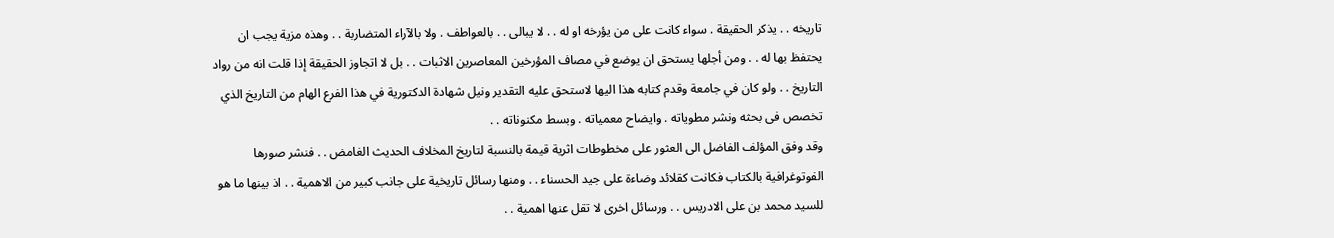تاريخه . . يذكر الحقيقة . سواء كانت على من يؤرخه او له . . لا يبالى . . بالعواطف . ولا بالآراء المتضاربة . . وهذه مزية يجب ان يحتفظ بها له . . ومن أجلها يستحق ان يوضع في مصاف المؤرخين المعاصرين الاثبات . . بل لا اتجاوز الحقيقة إذا قلت انه من رواد التاريخ . . ولو كان في جامعة وقدم كتابه هذا اليها لاستحق عليه التقدير ونيل شهادة الدكتورية في هذا الفرع الهام من التاريخ الذي تخصص فى بحثه ونشر مطوياته . وايضاح معمياته . وبسط مكنوناته . .
وقد وفق المؤلف الفاضل الى العثور على مخطوطات اثرية قيمة بالنسبة لتاريخ المخلاف الحديث الغامض . . فنشر صورها الفوتوغرافية بالكتاب فكانت كقلائد وضاءة على جيد الحسناء . . ومنها رسائل تاريخية على جانب كبير من الاهمية . . اذ بينها ما هو للسيد محمد بن على الادريس . . ورسائل اخرى لا تقل عنها اهمية . .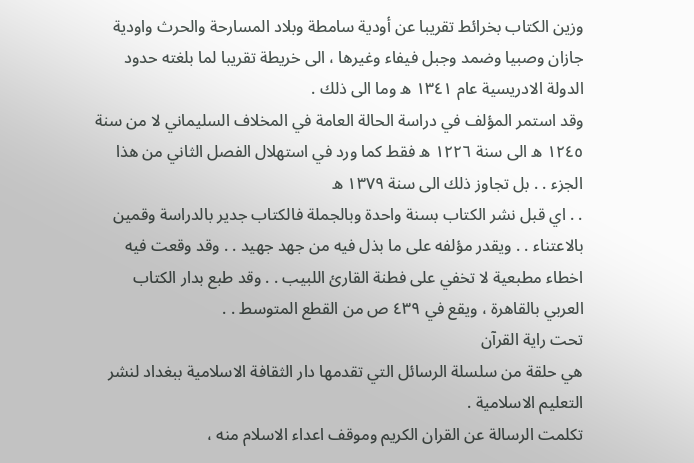وزين الكتاب بخرائط تقريبا عن أودية سامطة وبلاد المسارحة والحرث واودية جازان وصبيا وضمد وجبل فيفاء وغيرها ، الى خريطة تقريبا لما بلغته حدود الدولة الادريسية عام ١٣٤١ ه وما الى ذلك .
وقد استمر المؤلف في دراسة الحالة العامة في المخلاف السليماني لا من سنة ١٢٤٥ ه الى سنة ١٢٢٦ ه فقط كما ورد في استهلال الفصل الثاني من هذا الجزء . . بل تجاوز ذلك الى سنة ١٣٧٩ ه
. . اي قبل نشر الكتاب بسنة واحدة وبالجملة فالكتاب جدير بالدراسة وقمين بالاعتناء . . ويقدر مؤلفه على ما بذل فيه من جهد جهيد . . وقد وقعت فيه اخطاء مطبعية لا تخفي على فطنة القارئ اللبيب . . وقد طبع بدار الكتاب العربي بالقاهرة ، ويقع في ٤٣٩ ص من القطع المتوسط . .
تحت راية القرآن
هي حلقة من سلسلة الرسائل التي تقدمها دار الثقافة الاسلامية ببغداد لنشر التعليم الاسلامية .
تكلمت الرسالة عن القران الكريم وموقف اعداء الاسلام منه ،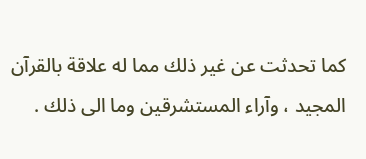كما تحدثت عن غير ذلك مما له علاقة بالقرآن المجيد ، وآراء المستشرقين وما الى ذلك .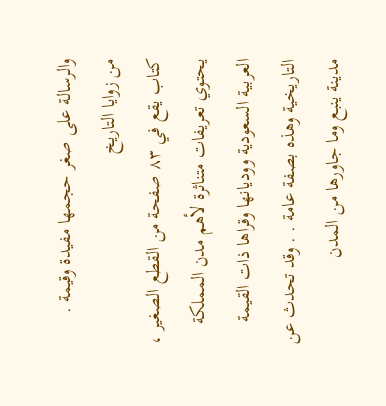والرسالة على صغر حجمها مفيدة وقيمة .
من زوايا التاريخ
كتاب يقع في ٨٣ صفحة من القطع الصغير ، يحتوي تعريفات متناثرة لأهم مدن المملكة العربية السعودية ووديانها وقراها ذات القيمة التاريخية وهذه بصفة عامة . . وقد تحدث عن مدينة ينبع وما جاورها من المدن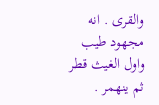والقرى . انه مجهود طيب واول الغيث قطر ثم ينهمر .